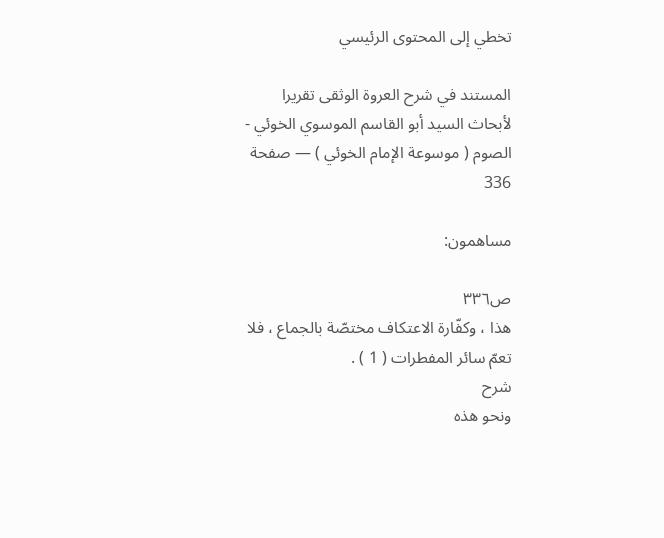تخطي إلى المحتوى الرئيسي

المستند في شرح العروة الوثقى تقريرا لأبحاث السيد أبو القاسم الموسوي الخوئي - الصوم ( موسوعة الإمام الخوئي ) — صفحة 336

مساهمون:

ص٣٣٦
هذا ، وكفّارة الاعتكاف مختصّة بالجماع ، فلا تعمّ سائر المفطرات ( 1 ) .
شرح
ونحو هذه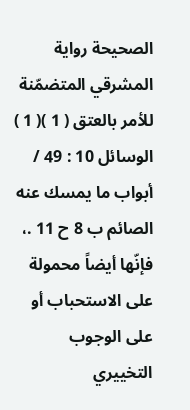الصحيحة رواية المشرقي المتضمّنة للأمر بالعتق ( 1 )( 1 ) الوسائل 10 : 49 / أبواب ما يمسك عنه الصائم ب 8 ح 11 .، فإنّها أيضاً محمولة على الاستحباب أو على الوجوب التخييري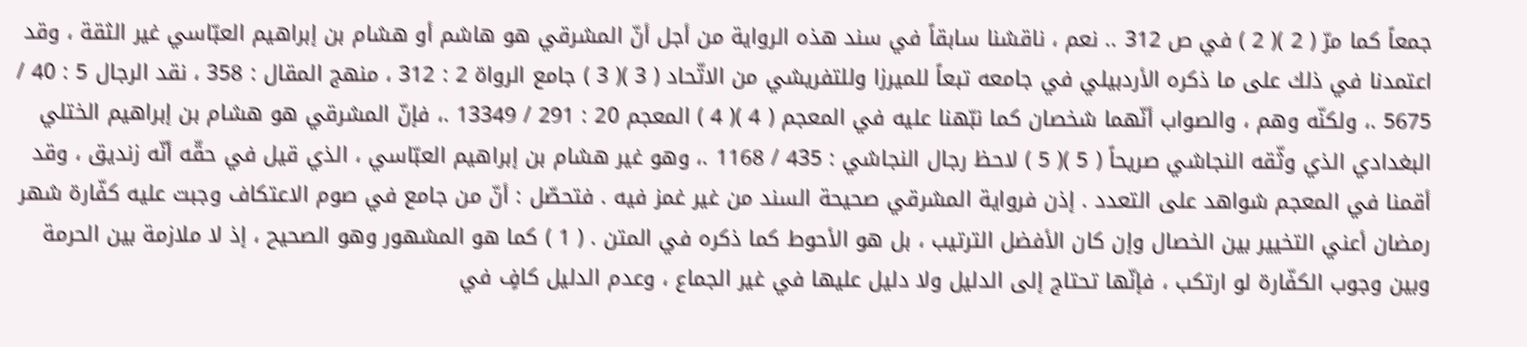جمعاً كما مرّ ( 2 )( 2 ) في ص 312 .. نعم ، ناقشنا سابقاً في سند هذه الرواية من أجل أنّ المشرقي هو هاشم أو هشام بن إبراهيم العبّاسي غير الثقة ، وقد اعتمدنا في ذلك على ما ذكره الأردبيلي في جامعه تبعاً للميرزا وللتفريشي من الاتّحاد ( 3 )( 3 ) جامع الرواة 2 : 312 ، منهج المقال : 358 ، نقد الرجال 5 : 40 / 5675 .، ولكنّه وهم ، والصواب أنّهما شخصان كما نبّهنا عليه في المعجم ( 4 )( 4 ) المعجم 20 : 291 / 13349 .، فإنّ المشرقي هو هشام بن إبراهيم الختلي البغدادي الذي وثّقه النجاشي صريحاً ( 5 )( 5 ) لاحظ رجال النجاشي : 435 / 1168 .، وهو غير هشام بن إبراهيم العبّاسي ، الذي قيل في حقّه أنّه زنديق ، وقد أقمنا في المعجم شواهد على التعدد . إذن فرواية المشرقي صحيحة السند من غير غمز فيه . فتحصّل : أنّ من جامع في صوم الاعتكاف وجبت عليه كفّارة شهر رمضان أعني التخيير بين الخصال وإن كان الأفضل الترتيب ، بل هو الأحوط كما ذكره في المتن . ( 1 ) كما هو المشهور وهو الصحيح ، إذ لا ملازمة بين الحرمة وبين وجوب الكفّارة لو ارتكب ، فإنّها تحتاج إلى الدليل ولا دليل عليها في غير الجماع ، وعدم الدليل كافٍ في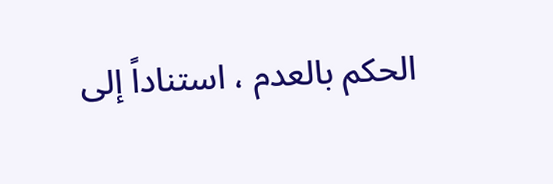الحكم بالعدم ، استناداً إلى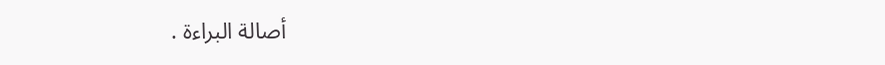أصالة البراءة .